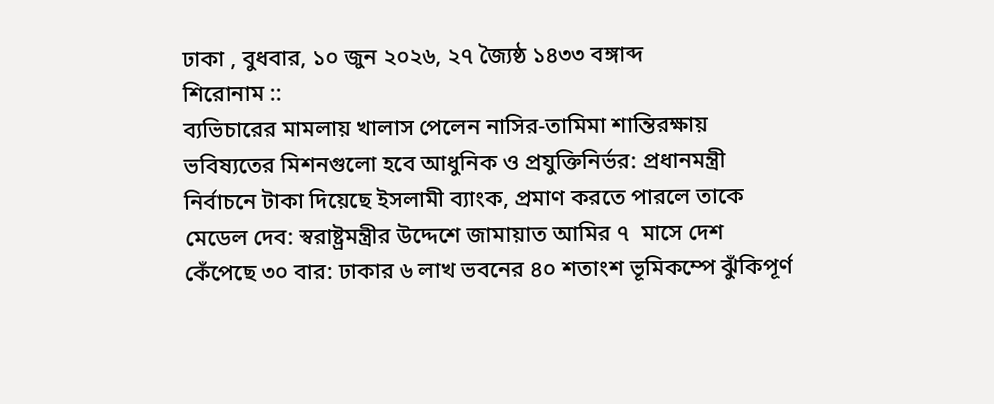ঢাকা , বুধবার, ১০ জুন ২০২৬, ২৭ জ্যৈষ্ঠ ১৪৩৩ বঙ্গাব্দ
শিরোনাম ::
ব্যভিচারের মামলায় খালাস পেলেন নাসির-তামিমা শান্তিরক্ষায় ভবিষ্যতের মিশনগুলো হবে আধুনিক ও প্রযুক্তিনির্ভর: প্রধানমন্ত্রী নির্বাচনে টাকা দিয়েছে ইসলামী ব্যাংক, প্রমাণ করতে পারলে তাকে মেডেল দেব: স্বরাষ্ট্রমন্ত্রীর উদ্দেশে জামায়াত আমির ৭  মাসে দেশ কেঁপেছে ৩০ বার: ঢাকার ৬ লাখ ভবনের ৪০ শতাংশ ভূমিকম্পে ঝুঁকিপূর্ণ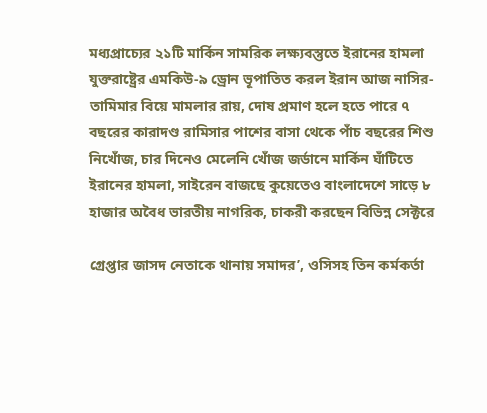মধ্যপ্রাচ্যের ২১টি মার্কিন সামরিক লক্ষ্যবস্তুতে ইরানের হামলা  যুক্তরাষ্ট্রের এমকিউ-৯ ড্রোন ভূপাতিত করল ইরান আজ নাসির-তামিমার বিয়ে মামলার রায়, দোষ প্রমাণ হলে হতে পারে ৭ বছরের কারাদণ্ড রামিসার পাশের বাসা থেকে পাঁচ বছরের শিশু নিখোঁজ, চার দিনেও মেলেনি খোঁজ জর্ডানে মার্কিন ঘাঁটিতে ইরানের হামলা, সাইরেন বাজছে কুয়েতেও বাংলাদেশে সাড়ে ৮ হাজার অবৈধ ভারতীয় নাগরিক, চাকরী করছেন বিভিন্ন সেক্টরে

গ্রেপ্তার জাসদ নেতাকে থানায় সমাদর’, ওসিসহ তিন কর্মকর্তা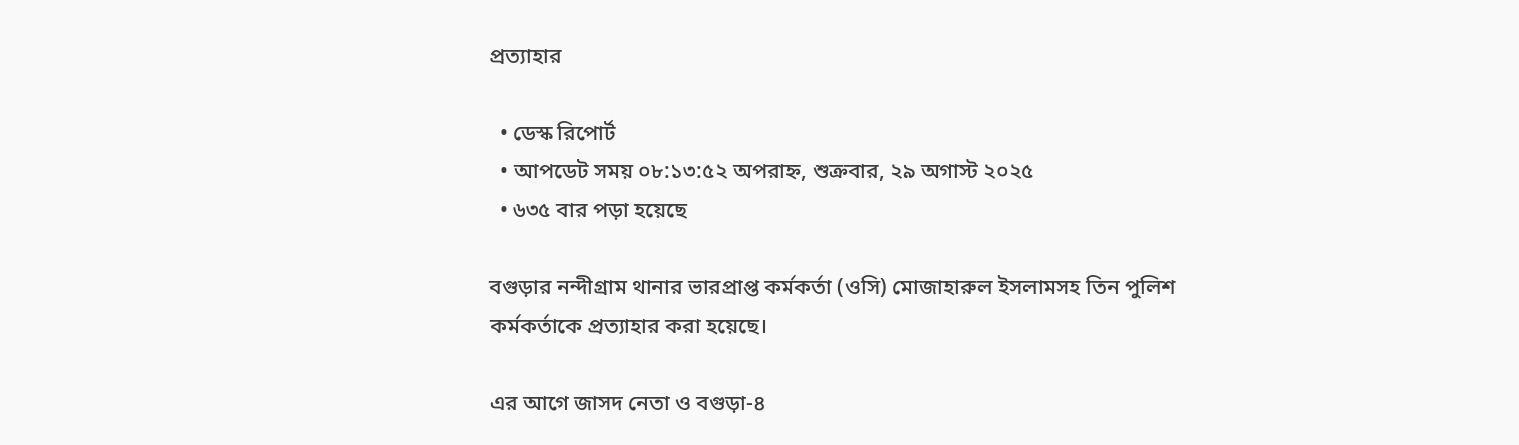প্রত্যাহার

  • ডেস্ক রিপোর্ট
  • আপডেট সময় ০৮:১৩:৫২ অপরাহ্ন, শুক্রবার, ২৯ অগাস্ট ২০২৫
  • ৬৩৫ বার পড়া হয়েছে

বগুড়ার নন্দীগ্রাম থানার ভারপ্রাপ্ত কর্মকর্তা (ওসি) মোজাহারুল ইসলামসহ তিন পুলিশ কর্মকর্তাকে প্রত্যাহার করা হয়েছে।

এর আগে জাসদ নেতা ও বগুড়া-৪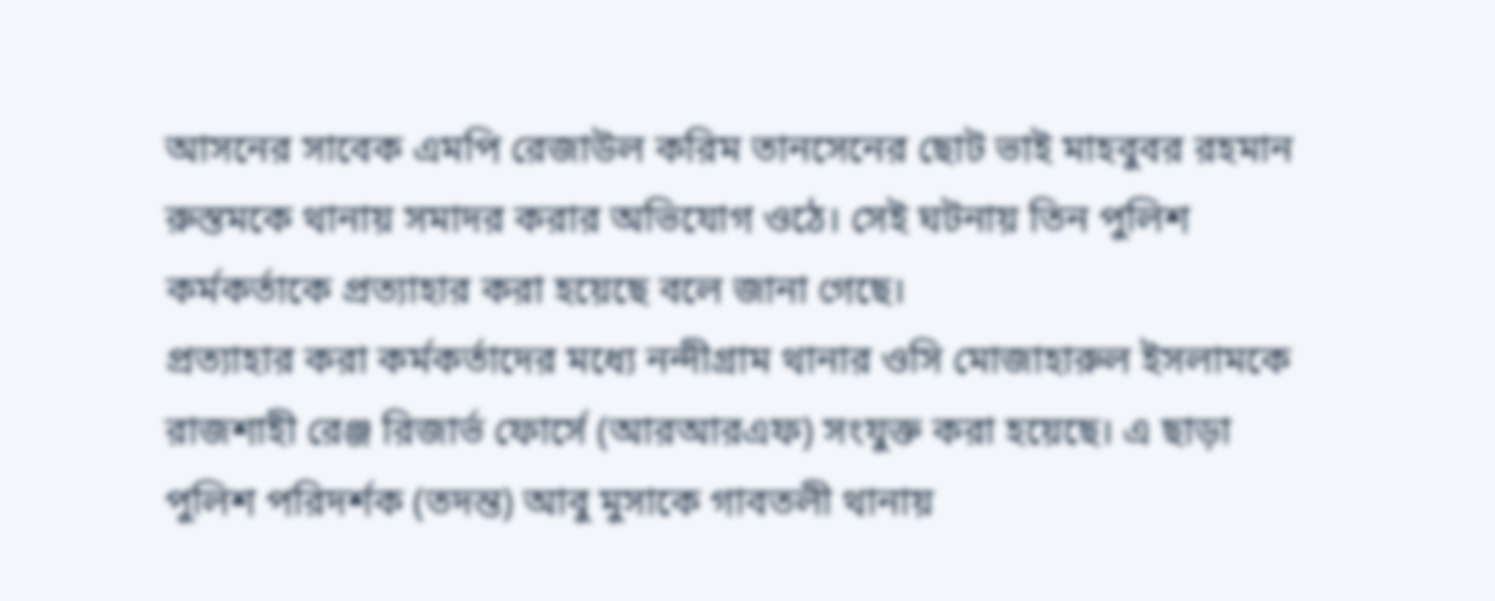আসনের সাবেক এমপি রেজাউল করিম তানসেনের ছোট ভাই মাহবুবর রহমান রুস্তমকে থানায় সমাদর করার অভিযোগ ওঠে। সেই ঘটনায় তিন পুলিশ কর্মকর্তাকে প্রত্যাহার করা হয়েছে বলে জানা গেছে।
প্রত্যাহার করা কর্মকর্তাদের মধ্যে নন্দীগ্রাম থানার ওসি মোজাহারুল ইসলামকে রাজশাহী রেঞ্জ রিজার্ভ ফোর্সে (আরআরএফ) সংযুক্ত করা হয়েছে। এ ছাড়া পুলিশ পরিদর্শক (তদন্ত) আবু মুসাকে গাবতলী থানায়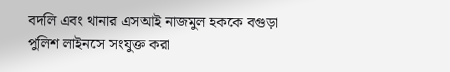বদলি এবং থানার এসআই নাজমুল হককে বগুড়া পুলিশ লাইনসে সংযুক্ত করা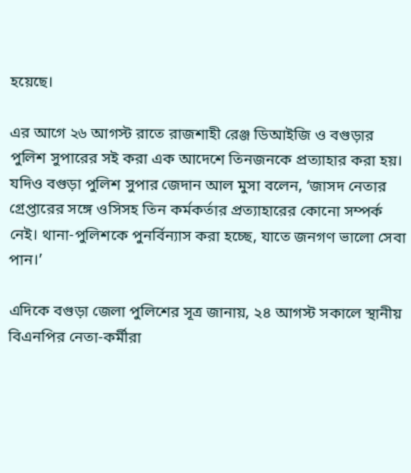হয়েছে।

এর আগে ২৬ আগস্ট রাতে রাজশাহী রেঞ্জ ডিআইজি ও বগুড়ার পুলিশ সুপারের সই করা এক আদেশে তিনজনকে প্রত্যাহার করা হয়। যদিও বগুড়া পুলিশ সুপার জেদান আল মুসা বলেন, ‘জাসদ নেতার গ্রেপ্তারের সঙ্গে ওসিসহ তিন কর্মকর্তার প্রত্যাহারের কোনো সম্পর্ক নেই। থানা-পুলিশকে পুনর্বিন্যাস করা হচ্ছে, যাতে জনগণ ভালো সেবা পান।’

এদিকে বগুড়া জেলা পুলিশের সূত্র জানায়, ২৪ আগস্ট সকালে স্থানীয় বিএনপির নেতা-কর্মীরা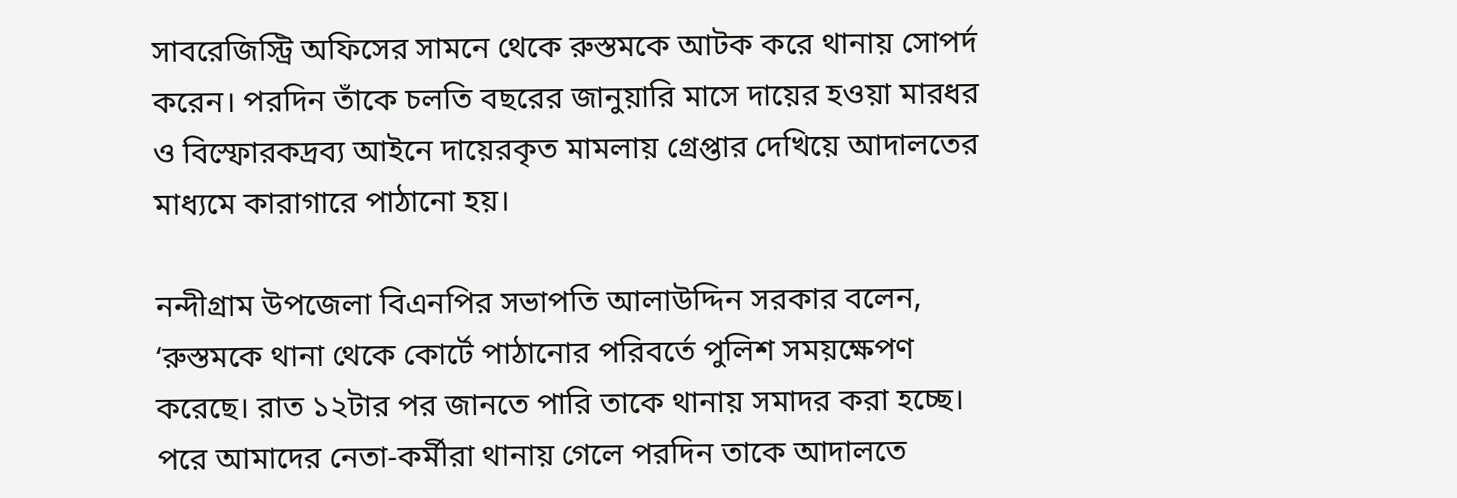সাবরেজিস্ট্রি অফিসের সামনে থেকে রুস্তমকে আটক করে থানায় সোপর্দ করেন। পরদিন তাঁকে চলতি বছরের জানুয়ারি মাসে দায়ের হওয়া মারধর ও বিস্ফোরকদ্রব্য আইনে দায়েরকৃত মামলায় গ্রেপ্তার দেখিয়ে আদালতের মাধ্যমে কারাগারে পাঠানো হয়।

নন্দীগ্রাম উপজেলা বিএনপির সভাপতি আলাউদ্দিন সরকার বলেন, ‘রুস্তমকে থানা থেকে কোর্টে পাঠানোর পরিবর্তে পুলিশ সময়ক্ষেপণ করেছে। রাত ১২টার পর জানতে পারি তাকে থানায় সমাদর করা হচ্ছে। পরে আমাদের নেতা-কর্মীরা থানায় গেলে পরদিন তাকে আদালতে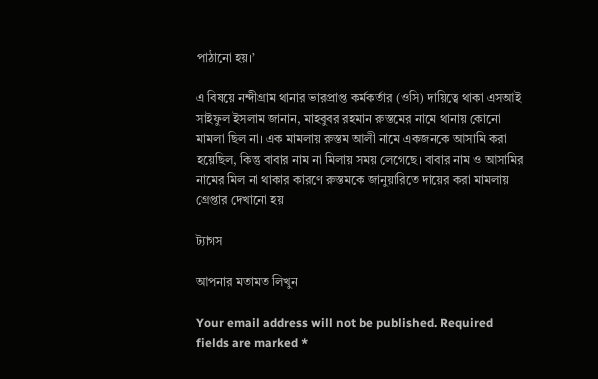পাঠানো হয়।’

এ বিষয়ে নন্দীগ্রাম থানার ভারপ্রাপ্ত কর্মকর্তার (ওসি) দায়িত্বে থাকা এসআই সাইফুল ইসলাম জানান, মাহবুবর রহমান রুস্তমের নামে থানায় কোনো মামলা ছিল না। এক মামলায় রুস্তম আলী নামে একজনকে আসামি করা হয়েছিল, কিন্তু বাবার নাম না মিলায় সময় লেগেছে। বাবার নাম ও আসামির নামের মিল না থাকার কারণে রুস্তমকে জানুয়ারিতে দায়ের করা মামলায় গ্রেপ্তার দেখানো হয়

ট্যাগস

আপনার মতামত লিখুন

Your email address will not be published. Required fields are marked *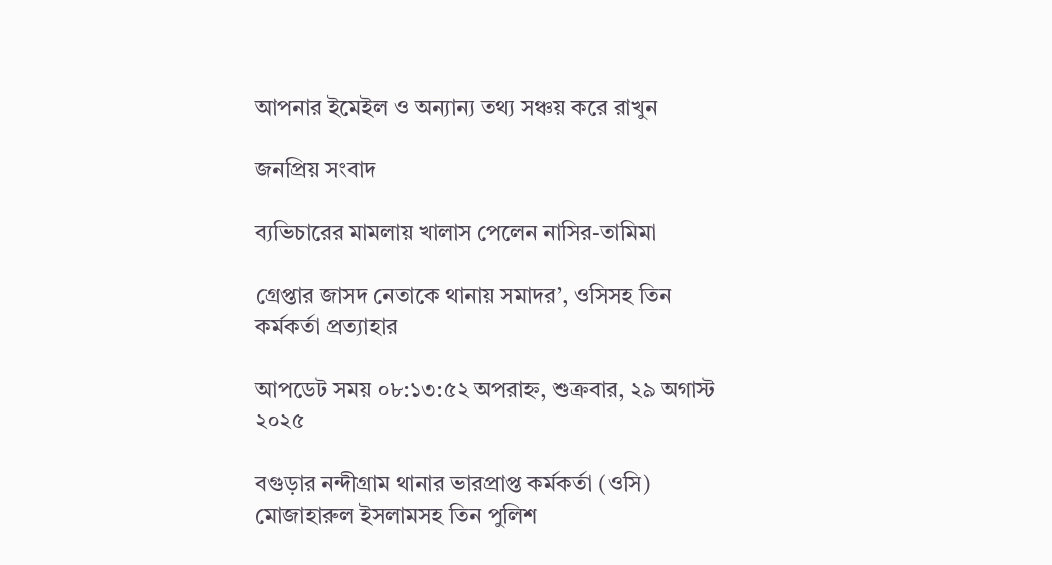আপনার ইমেইল ও অন্যান্য তথ্য সঞ্চয় করে রাখুন

জনপ্রিয় সংবাদ

ব্যভিচারের মামলায় খালাস পেলেন নাসির-তামিমা

গ্রেপ্তার জাসদ নেতাকে থানায় সমাদর’, ওসিসহ তিন কর্মকর্তা প্রত্যাহার

আপডেট সময় ০৮:১৩:৫২ অপরাহ্ন, শুক্রবার, ২৯ অগাস্ট ২০২৫

বগুড়ার নন্দীগ্রাম থানার ভারপ্রাপ্ত কর্মকর্তা (ওসি) মোজাহারুল ইসলামসহ তিন পুলিশ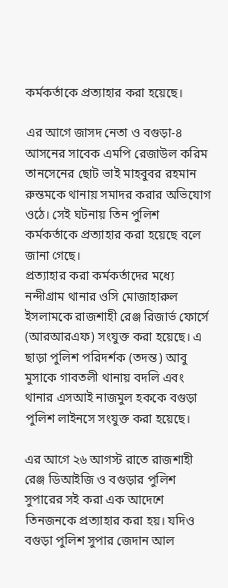কর্মকর্তাকে প্রত্যাহার করা হয়েছে।

এর আগে জাসদ নেতা ও বগুড়া-৪ আসনের সাবেক এমপি রেজাউল করিম তানসেনের ছোট ভাই মাহবুবর রহমান রুস্তমকে থানায় সমাদর করার অভিযোগ ওঠে। সেই ঘটনায় তিন পুলিশ কর্মকর্তাকে প্রত্যাহার করা হয়েছে বলে জানা গেছে।
প্রত্যাহার করা কর্মকর্তাদের মধ্যে নন্দীগ্রাম থানার ওসি মোজাহারুল ইসলামকে রাজশাহী রেঞ্জ রিজার্ভ ফোর্সে (আরআরএফ) সংযুক্ত করা হয়েছে। এ ছাড়া পুলিশ পরিদর্শক (তদন্ত) আবু মুসাকে গাবতলী থানায় বদলি এবং থানার এসআই নাজমুল হককে বগুড়া পুলিশ লাইনসে সংযুক্ত করা হয়েছে।

এর আগে ২৬ আগস্ট রাতে রাজশাহী রেঞ্জ ডিআইজি ও বগুড়ার পুলিশ সুপারের সই করা এক আদেশে তিনজনকে প্রত্যাহার করা হয়। যদিও বগুড়া পুলিশ সুপার জেদান আল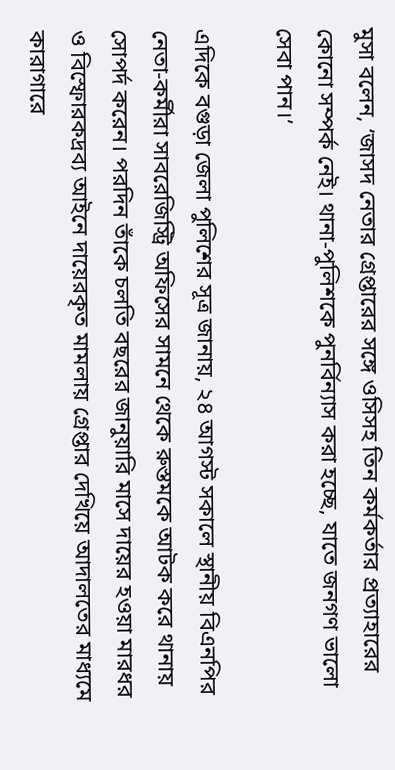মুসা বলেন, ‘জাসদ নেতার গ্রেপ্তারের সঙ্গে ওসিসহ তিন কর্মকর্তার প্রত্যাহারের কোনো সম্পর্ক নেই। থানা-পুলিশকে পুনর্বিন্যাস করা হচ্ছে, যাতে জনগণ ভালো সেবা পান।’

এদিকে বগুড়া জেলা পুলিশের সূত্র জানায়, ২৪ আগস্ট সকালে স্থানীয় বিএনপির নেতা-কর্মীরা সাবরেজিস্ট্রি অফিসের সামনে থেকে রুস্তমকে আটক করে থানায় সোপর্দ করেন। পরদিন তাঁকে চলতি বছরের জানুয়ারি মাসে দায়ের হওয়া মারধর ও বিস্ফোরকদ্রব্য আইনে দায়েরকৃত মামলায় গ্রেপ্তার দেখিয়ে আদালতের মাধ্যমে কারাগারে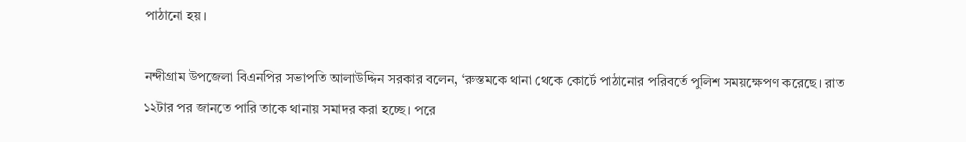পাঠানো হয়।

নন্দীগ্রাম উপজেলা বিএনপির সভাপতি আলাউদ্দিন সরকার বলেন, ‘রুস্তমকে থানা থেকে কোর্টে পাঠানোর পরিবর্তে পুলিশ সময়ক্ষেপণ করেছে। রাত ১২টার পর জানতে পারি তাকে থানায় সমাদর করা হচ্ছে। পরে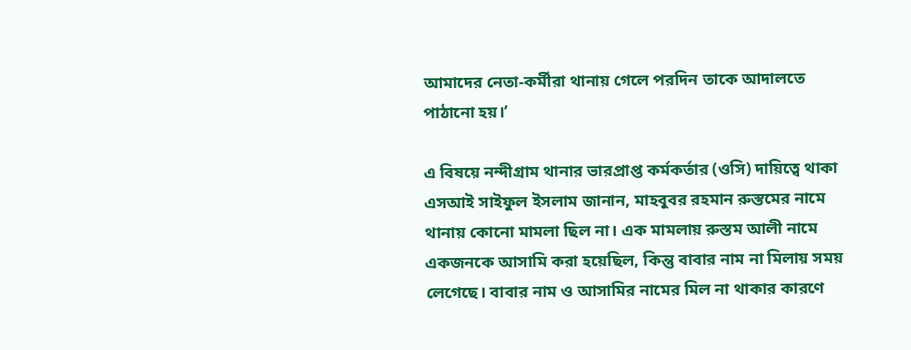আমাদের নেতা-কর্মীরা থানায় গেলে পরদিন তাকে আদালতে পাঠানো হয়।’

এ বিষয়ে নন্দীগ্রাম থানার ভারপ্রাপ্ত কর্মকর্তার (ওসি) দায়িত্বে থাকা এসআই সাইফুল ইসলাম জানান, মাহবুবর রহমান রুস্তমের নামে থানায় কোনো মামলা ছিল না। এক মামলায় রুস্তম আলী নামে একজনকে আসামি করা হয়েছিল, কিন্তু বাবার নাম না মিলায় সময় লেগেছে। বাবার নাম ও আসামির নামের মিল না থাকার কারণে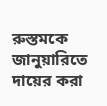রুস্তমকে জানুয়ারিতে দায়ের করা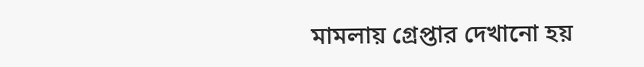মামলায় গ্রেপ্তার দেখানো হয়